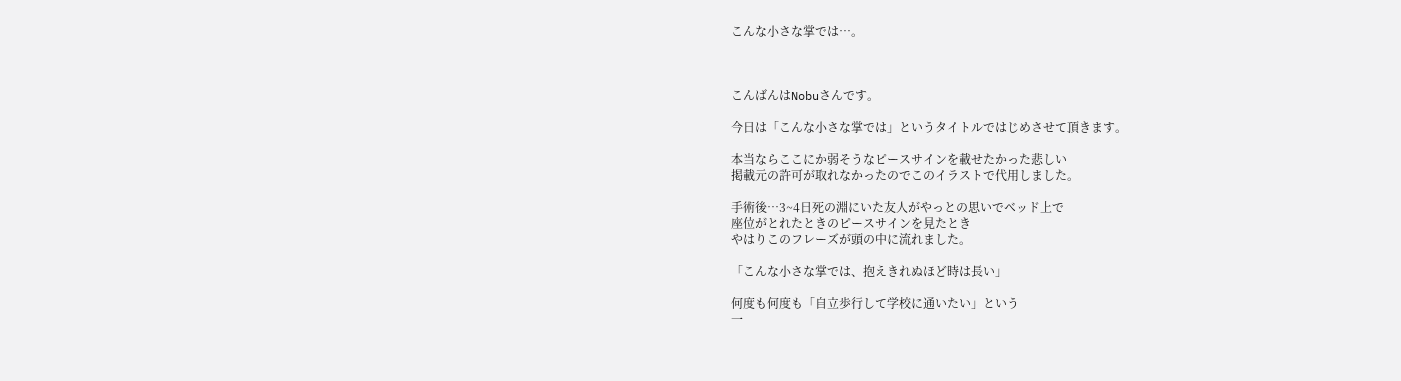こんな小さな掌では…。



こんばんはNobuさんです。

今日は「こんな小さな掌では」というタイトルではじめさせて頂きます。

本当ならここにか弱そうなピースサインを載せたかった悲しい
掲載元の許可が取れなかったのでこのイラストで代用しました。

手術後…3~4日死の淵にいた友人がやっとの思いでベッド上で
座位がとれたときのピースサインを見たとき
やはりこのフレーズが頭の中に流れました。

「こんな小さな掌では、抱えきれぬほど時は長い」

何度も何度も「自立歩行して学校に通いたい」という
一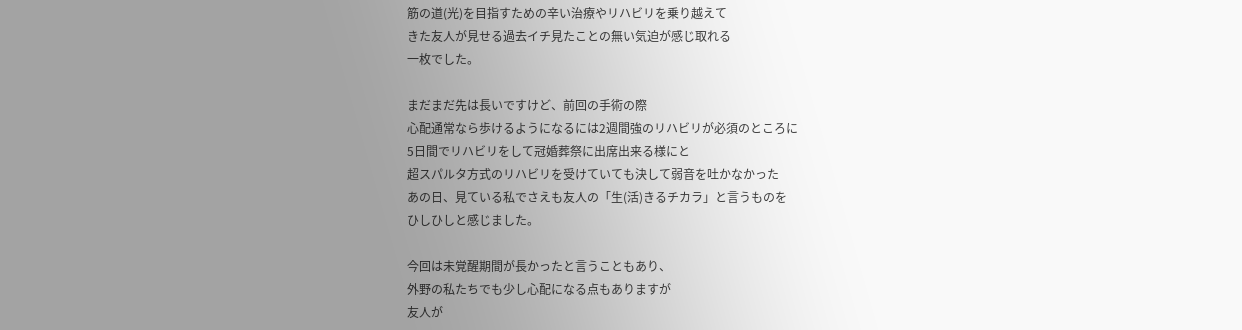筋の道(光)を目指すための辛い治療やリハビリを乗り越えて
きた友人が見せる過去イチ見たことの無い気迫が感じ取れる
一枚でした。

まだまだ先は長いですけど、前回の手術の際
心配通常なら歩けるようになるには2週間強のリハビリが必須のところに
5日間でリハビリをして冠婚葬祭に出席出来る様にと
超スパルタ方式のリハビリを受けていても決して弱音を吐かなかった
あの日、見ている私でさえも友人の「生(活)きるチカラ」と言うものを
ひしひしと感じました。

今回は未覚醒期間が長かったと言うこともあり、
外野の私たちでも少し心配になる点もありますが
友人が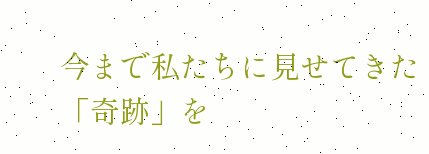今まで私たちに見せてきた「奇跡」を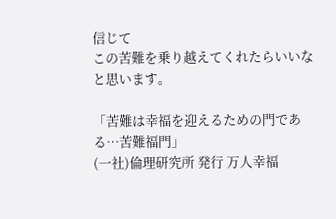信じて
この苦難を乗り越えてくれたらいいなと思います。

「苦難は幸福を迎えるための門である…苦難福門」
(一社)倫理研究所 発行 万人幸福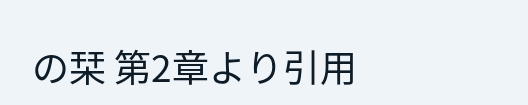の栞 第2章より引用